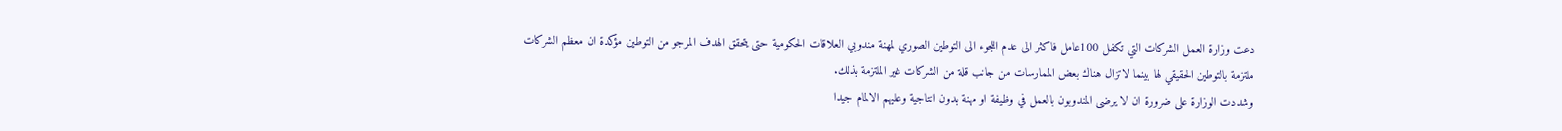دعت وزارة العمل الشركات التي تكفل 100عامل فاكثر الى عدم اللجوء الى التوطين الصوري لمهنة مندوبي العلاقات الحكومية حتى يتحقق الهدف المرجو من التوطين مؤكدة ان معظم الشركات ملتزمة بالتوطين الحقيقي لها بينما لاتزال هناك بعض الممارسات من جانب قلة من الشركات غير الملتزمة بذلك.
وشددت الوزارة على ضرورة ان لا يرضى المندوبون بالعمل في وظيفة او مهنة بدون انتاجية وعليهم الالمام جيدا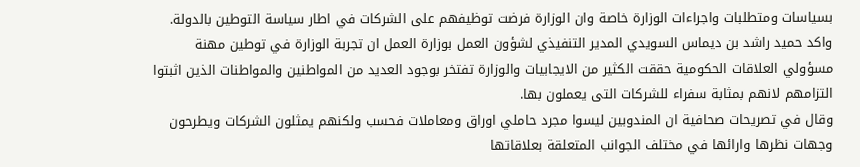بسياسات ومتطلبات واجراءات الوزارة خاصة وان الوزارة فرضت توظيفهم على الشركات في اطار سياسة التوطين بالدولة.
واكد حميد راشد بن ديماس السويدي المدير التنفيذي لشؤون العمل بوزارة العمل ان تجربة الوزارة في توطين مهنة مسؤولي العلاقات الحكومية حققت الكثير من الايجابيات والوزارة تفتخر بوجود العديد من المواطنين والمواطنات الذين اثبتوا التزامهم لانهم بمثابة سفراء للشركات التى يعملون بها.
وقال في تصريحات صحافية ان المندوبين ليسوا مجرد حاملي اوراق ومعاملات فحسب ولكنهم يمثلون الشركات ويطرحون وجهات نظرها وارائها في مختلف الجوانب المتعلقة بعلاقاتها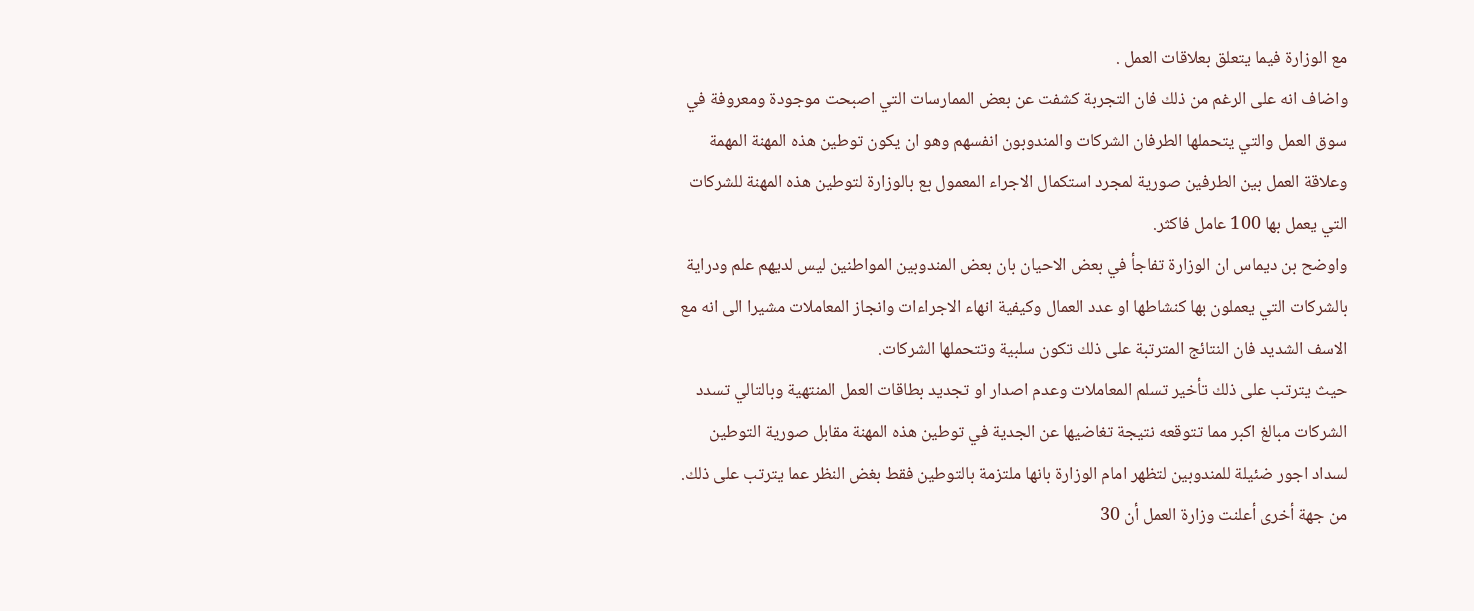مع الوزارة فيما يتعلق بعلاقات العمل .
واضاف انه على الرغم من ذلك فان التجربة كشفت عن بعض الممارسات التي اصبحت موجودة ومعروفة في سوق العمل والتي يتحملها الطرفان الشركات والمندوبون انفسهم وهو ان يكون توطين هذه المهنة المهمة وعلاقة العمل بين الطرفين صورية لمجرد استكمال الاجراء المعمول بع بالوزارة لتوطين هذه المهنة للشركات التي يعمل بها 100 عامل فاكثر.
واوضح بن ديماس ان الوزارة تفاجأ في بعض الاحيان بان بعض المندوبين المواطنين ليس لديهم علم ودراية بالشركات التي يعملون بها كنشاطها او عدد العمال وكيفية انهاء الاجراءات وانجاز المعاملات مشيرا الى انه مع الاسف الشديد فان النتائج المترتبة على ذلك تكون سلبية وتتحملها الشركات.
حيث يترتب على ذلك تأخير تسلم المعاملات وعدم اصدار او تجديد بطاقات العمل المنتهية وبالتالي تسدد الشركات مبالغ اكبر مما تتوقعه نتيجة تغاضيها عن الجدية في توطين هذه المهنة مقابل صورية التوطين لسداد اجور ضئيلة للمندوبين لتظهر امام الوزارة بانها ملتزمة بالتوطين فقط بغض النظر عما يترتب على ذلك.
من جهة أخرى أعلنت وزارة العمل أن 30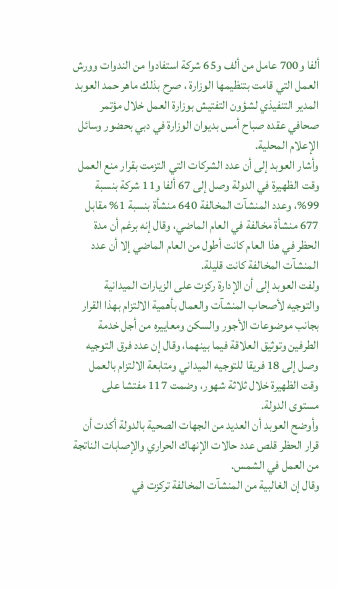ألفا و700 عامل من ألف و65 شركة استفادوا من الندوات وورش العمل التي قامت بتنظيمها الوزارة ، صرح بذلك ماهر حمد العوبد المدير التنفيذي لشؤون التفتيش بوزارة العمل خلال مؤتمر صحافي عقده صباح أمس بديوان الوزارة في دبي بحضور وسائل الإعلام المحلية.
وأشار العوبد إلى أن عدد الشركات التي التزمت بقرار منع العمل وقت الظهيرة في الدولة وصل إلى 67 ألفا و11 شركة بنسبة 99%، وعدد المنشآت المخالفة 640 منشأة بنسبة 1% مقابل 677 منشأة مخالفة في العام الماضي، وقال إنه برغم أن مدة الحظر في هذا العام كانت أطول من العام الماضي إلا أن عدد المنشآت المخالفة كانت قليلة.
ولفت العوبد إلى أن الإدارة ركزت على الزيارات الميدانية والتوجيه لأصحاب المنشآت والعمال بأهمية الالتزام بهذا القرار بجانب موضوعات الأجور والسكن ومعاييره من أجل خدمة الطرفين وتوثيق العلاقة فيما بينهما، وقال إن عدد فرق التوجيه وصل إلى 18 فريقا للتوجيه الميداني ومتابعة الالتزام بالعمل وقت الظهيرة خلال ثلاثة شهور، وضمت 117 مفتشا على مستوى الدولة.
وأوضح العوبد أن العديد من الجهات الصحية بالدولة أكدت أن قرار الحظر قلص عدد حالات الإنهاك الحراري والإصابات الناتجة من العمل في الشمس.
وقال إن الغالبية من المنشآت المخالفة تركزت في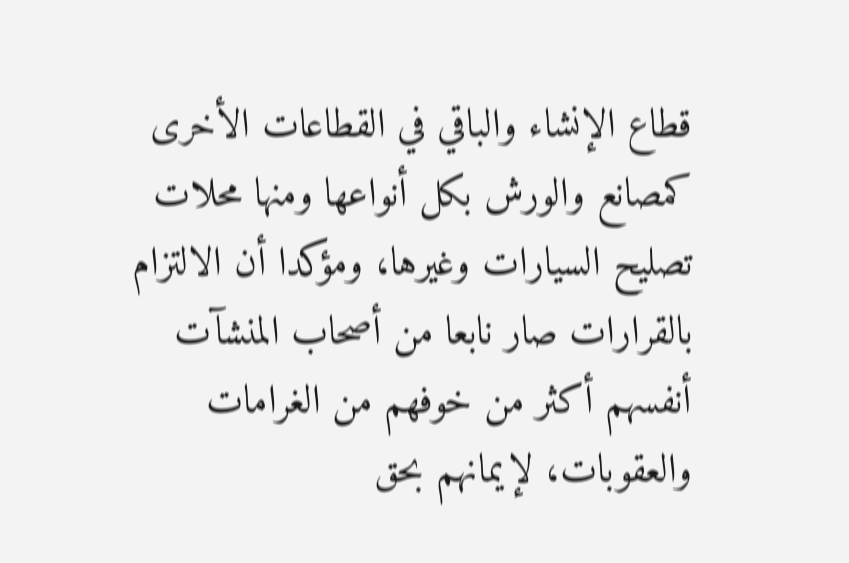قطاع الإنشاء والباقي في القطاعات الأخرى كمصانع والورش بكل أنواعها ومنها محلات تصليح السيارات وغيرها، ومؤكدا أن الالتزام بالقرارات صار نابعا من أصحاب المنشآت أنفسهم أكثر من خوفهم من الغرامات والعقوبات، لإيمانهم بحق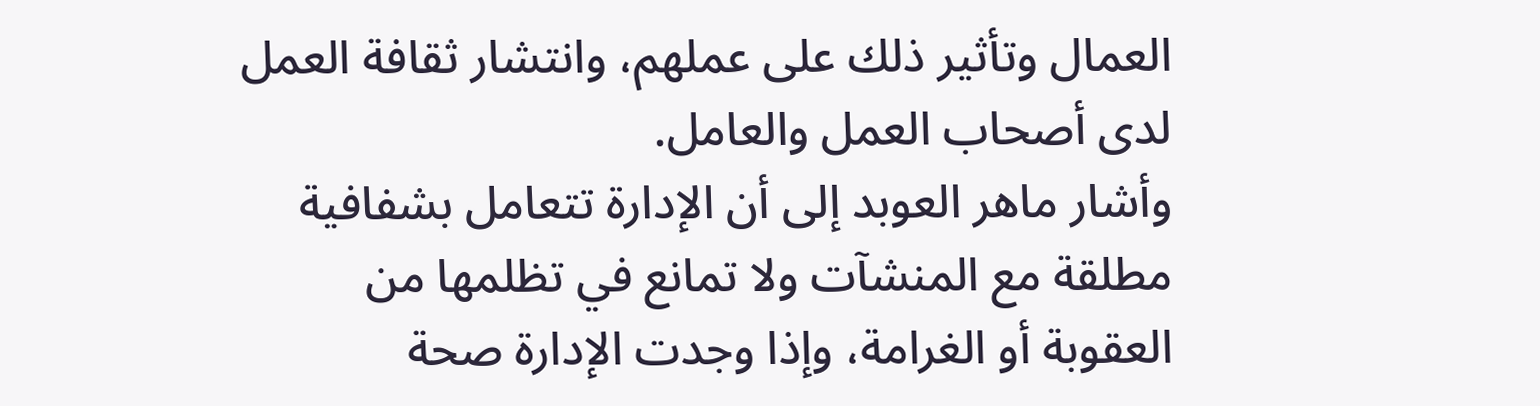العمال وتأثير ذلك على عملهم، وانتشار ثقافة العمل لدى أصحاب العمل والعامل.
وأشار ماهر العوبد إلى أن الإدارة تتعامل بشفافية مطلقة مع المنشآت ولا تمانع في تظلمها من العقوبة أو الغرامة، وإذا وجدت الإدارة صحة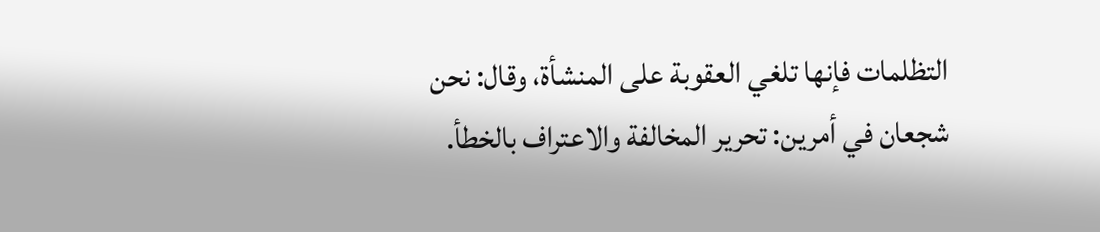التظلمات فإنها تلغي العقوبة على المنشأة، وقال: نحن شجعان في أمرين: تحرير المخالفة والاعتراف بالخطأ.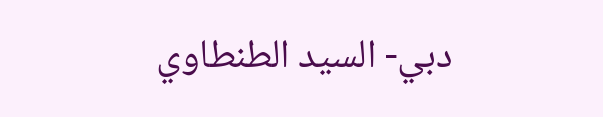دبي- السيد الطنطاوي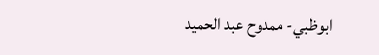ابوظبي- ممدوح عبد الحميد